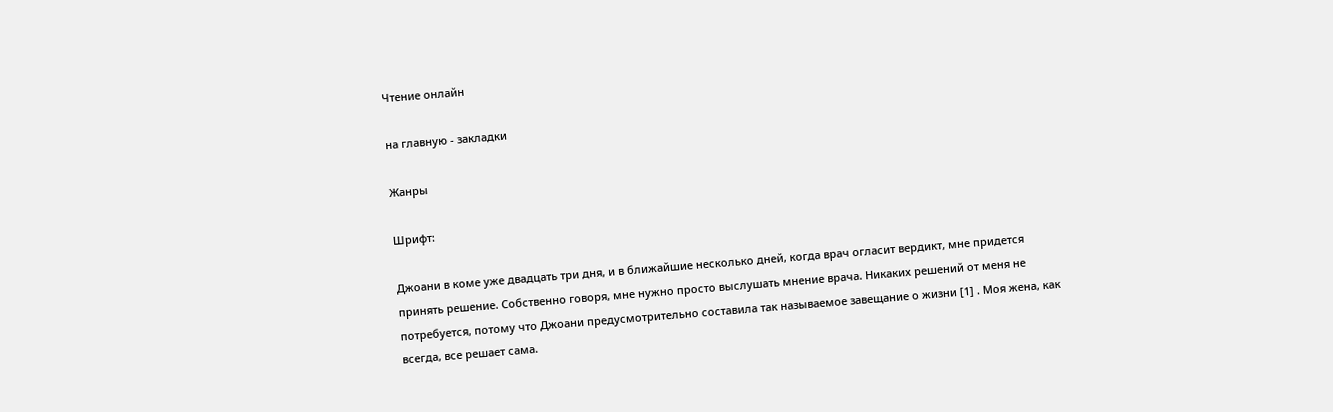Чтение онлайн

на главную - закладки

Жанры

Шрифт:

Джоани в коме уже двадцать три дня, и в ближайшие несколько дней, когда врач огласит вердикт, мне придется принять решение. Собственно говоря, мне нужно просто выслушать мнение врача. Никаких решений от меня не потребуется, потому что Джоани предусмотрительно составила так называемое завещание о жизни [1] . Моя жена, как всегда, все решает сама.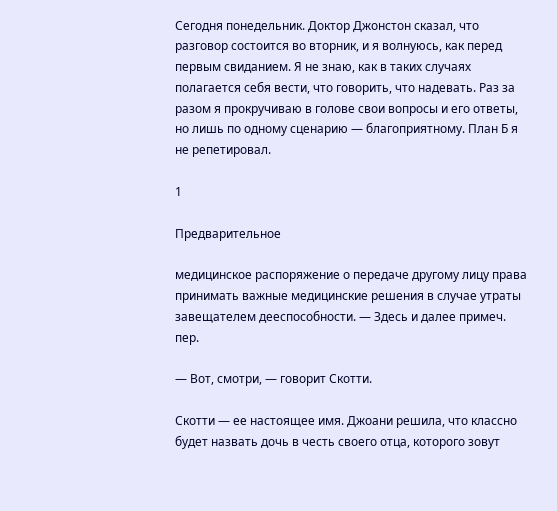Сегодня понедельник. Доктор Джонстон сказал, что разговор состоится во вторник, и я волнуюсь, как перед первым свиданием. Я не знаю, как в таких случаях полагается себя вести, что говорить, что надевать. Раз за разом я прокручиваю в голове свои вопросы и его ответы, но лишь по одному сценарию — благоприятному. План Б я не репетировал.

1

Предварительное

медицинское распоряжение о передаче другому лицу права принимать важные медицинские решения в случае утраты завещателем дееспособности. — Здесь и далее примеч. пер.

— Вот, смотри, — говорит Скотти.

Скотти — ее настоящее имя. Джоани решила, что классно будет назвать дочь в честь своего отца, которого зовут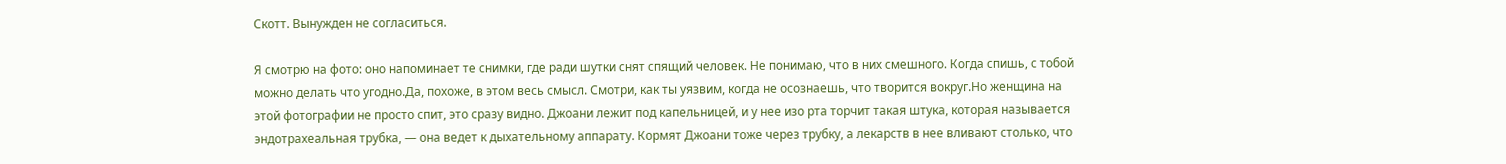Скотт. Вынужден не согласиться.

Я смотрю на фото: оно напоминает те снимки, где ради шутки снят спящий человек. Не понимаю, что в них смешного. Когда спишь, с тобой можно делать что угодно.Да, похоже, в этом весь смысл. Смотри, как ты уязвим, когда не осознаешь, что творится вокруг.Но женщина на этой фотографии не просто спит, это сразу видно. Джоани лежит под капельницей, и у нее изо рта торчит такая штука, которая называется эндотрахеальная трубка, — она ведет к дыхательному аппарату. Кормят Джоани тоже через трубку, а лекарств в нее вливают столько, что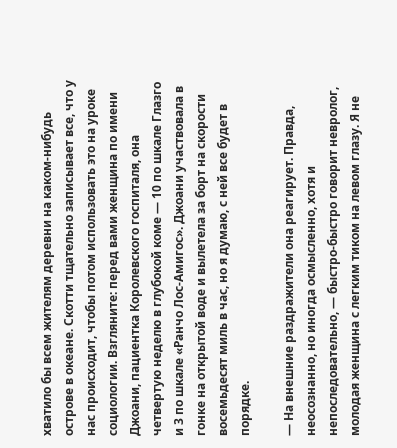хватило бы всем жителям деревни на каком-нибудь острове в океане. Скотти тщательно записывает все, что у нас происходит, чтобы потом использовать это на уроке социологии. Взгляните: перед вами женщина по имени Джоани, пациентка Королевского госпиталя, она четвертую неделю в глубокой коме — 10 по шкале Глазго и 3 по шкале «Ранчо Лос-Амигос». Джоани участвовала в гонке на открытой воде и вылетела за борт на скорости восемьдесят миль в час, но я думаю, с ней все будет в порядке.

— На внешние раздражители она реагирует. Правда, неосознанно, но иногда осмысленно, хотя и непоследовательно, — быстро-быстро говорит невролог, молодая женщина с легким тиком на левом глазу. Я не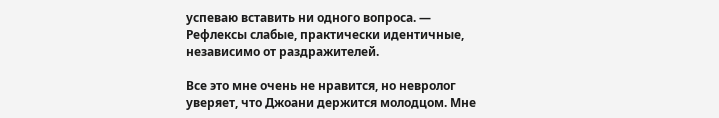успеваю вставить ни одного вопроса. — Рефлексы слабые, практически идентичные, независимо от раздражителей.

Все это мне очень не нравится, но невролог уверяет, что Джоани держится молодцом. Мне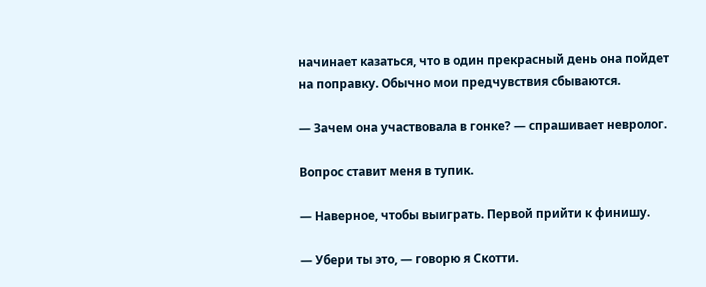начинает казаться, что в один прекрасный день она пойдет на поправку. Обычно мои предчувствия сбываются.

— Зачем она участвовала в гонке? — спрашивает невролог.

Вопрос ставит меня в тупик.

— Наверное, чтобы выиграть. Первой прийти к финишу.

— Убери ты это, — говорю я Скотти.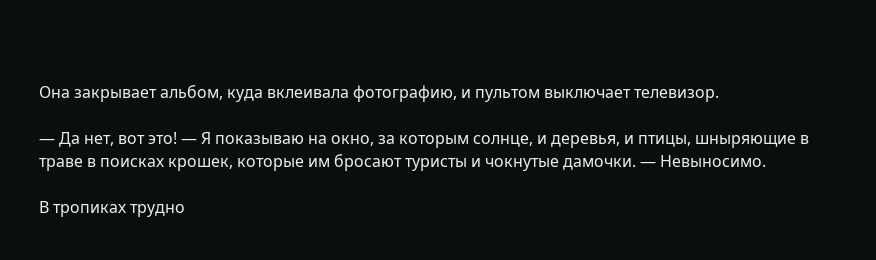Она закрывает альбом, куда вклеивала фотографию, и пультом выключает телевизор.

— Да нет, вот это! — Я показываю на окно, за которым солнце, и деревья, и птицы, шныряющие в траве в поисках крошек, которые им бросают туристы и чокнутые дамочки. — Невыносимо.

В тропиках трудно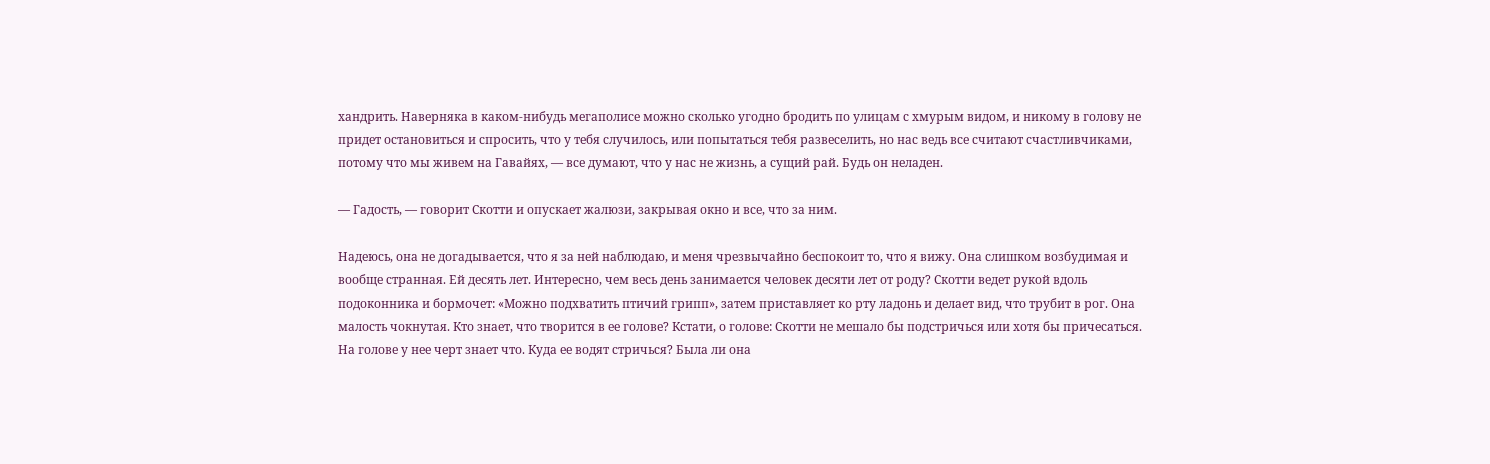хандрить. Наверняка в каком-нибудь мегаполисе можно сколько угодно бродить по улицам с хмурым видом, и никому в голову не придет остановиться и спросить, что у тебя случилось, или попытаться тебя развеселить, но нас ведь все считают счастливчиками, потому что мы живем на Гавайях, — все думают, что у нас не жизнь, а сущий рай. Будь он неладен.

— Гадость, — говорит Скотти и опускает жалюзи, закрывая окно и все, что за ним.

Надеюсь, она не догадывается, что я за ней наблюдаю, и меня чрезвычайно беспокоит то, что я вижу. Она слишком возбудимая и вообще странная. Ей десять лет. Интересно, чем весь день занимается человек десяти лет от роду? Скотти ведет рукой вдоль подоконника и бормочет: «Можно подхватить птичий грипп», затем приставляет ко рту ладонь и делает вид, что трубит в рог. Она малость чокнутая. Кто знает, что творится в ее голове? Кстати, о голове: Скотти не мешало бы подстричься или хотя бы причесаться. На голове у нее черт знает что. Куда ее водят стричься? Была ли она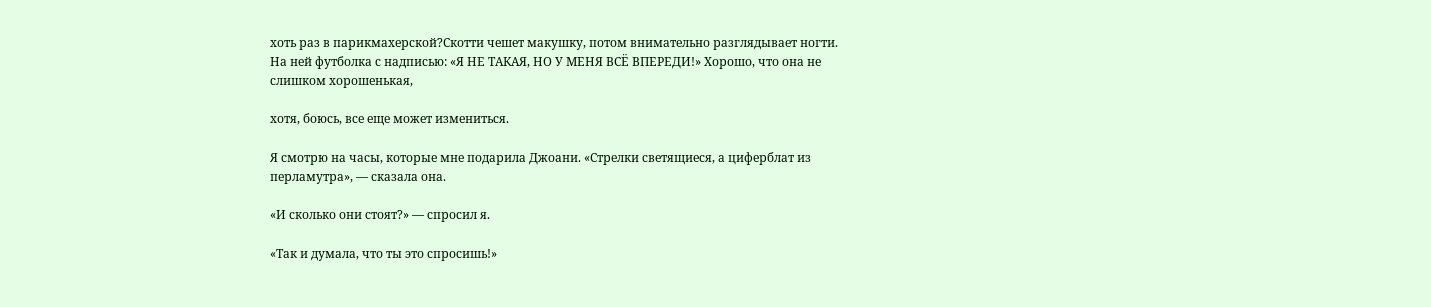хоть раз в парикмахерской?Скотти чешет макушку, потом внимательно разглядывает ногти. На ней футболка с надписью: «Я НЕ ТАКАЯ, НО У МЕНЯ ВСЁ ВПЕРЕДИ!» Хорошо, что она не слишком хорошенькая,

хотя, боюсь, все еще может измениться.

Я смотрю на часы, которые мне подарила Джоани. «Стрелки светящиеся, а циферблат из перламутра», — сказала она.

«И сколько они стоят?» — спросил я.

«Так и думала, что ты это спросишь!»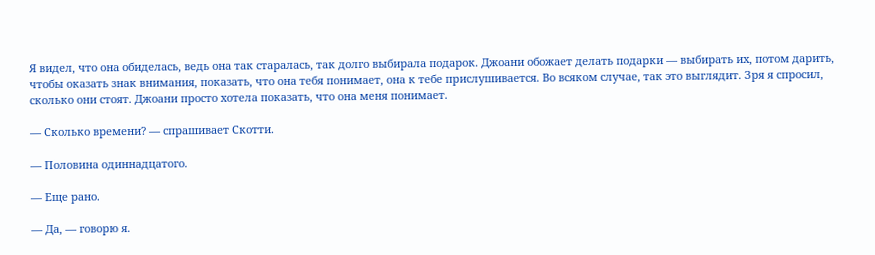Я видел, что она обиделась, ведь она так старалась, так долго выбирала подарок. Джоани обожает делать подарки — выбирать их, потом дарить, чтобы оказать знак внимания, показать, что она тебя понимает, она к тебе прислушивается. Во всяком случае, так это выглядит. Зря я спросил, сколько они стоят. Джоани просто хотела показать, что она меня понимает.

— Сколько времени? — спрашивает Скотти.

— Половина одиннадцатого.

— Еще рано.

— Да, — говорю я.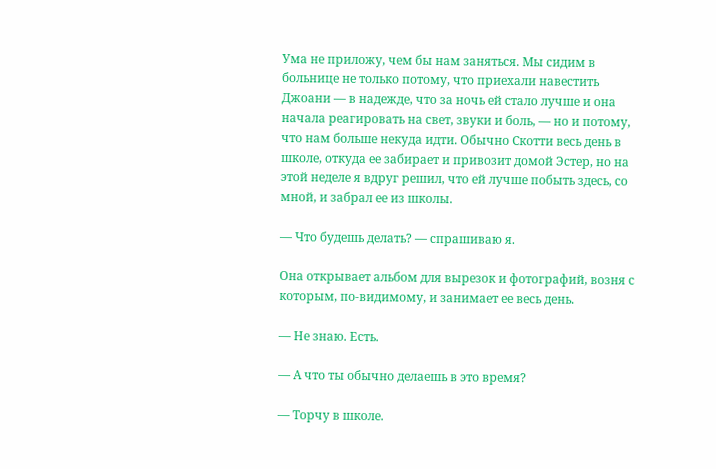Ума не приложу, чем бы нам заняться. Мы сидим в больнице не только потому, что приехали навестить Джоани — в надежде, что за ночь ей стало лучше и она начала реагировать на свет, звуки и боль, — но и потому, что нам больше некуда идти. Обычно Скотти весь день в школе, откуда ее забирает и привозит домой Эстер, но на этой неделе я вдруг решил, что ей лучше побыть здесь, со мной, и забрал ее из школы.

— Что будешь делать? — спрашиваю я.

Она открывает альбом для вырезок и фотографий, возня с которым, по-видимому, и занимает ее весь день.

— Не знаю. Есть.

— А что ты обычно делаешь в это время?

— Торчу в школе.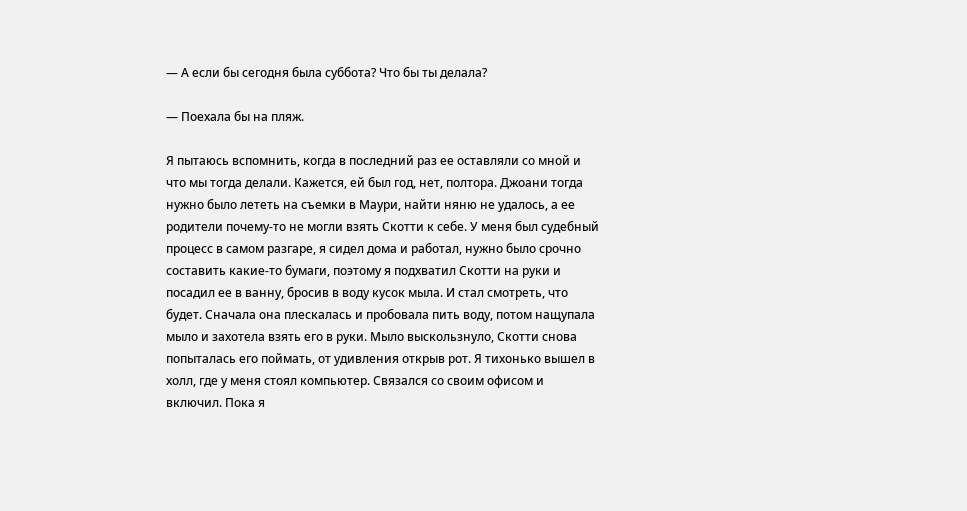— А если бы сегодня была суббота? Что бы ты делала?

— Поехала бы на пляж.

Я пытаюсь вспомнить, когда в последний раз ее оставляли со мной и что мы тогда делали. Кажется, ей был год, нет, полтора. Джоани тогда нужно было лететь на съемки в Маури, найти няню не удалось, а ее родители почему-то не могли взять Скотти к себе. У меня был судебный процесс в самом разгаре, я сидел дома и работал, нужно было срочно составить какие-то бумаги, поэтому я подхватил Скотти на руки и посадил ее в ванну, бросив в воду кусок мыла. И стал смотреть, что будет. Сначала она плескалась и пробовала пить воду, потом нащупала мыло и захотела взять его в руки. Мыло выскользнуло, Скотти снова попыталась его поймать, от удивления открыв рот. Я тихонько вышел в холл, где у меня стоял компьютер. Связался со своим офисом и включил. Пока я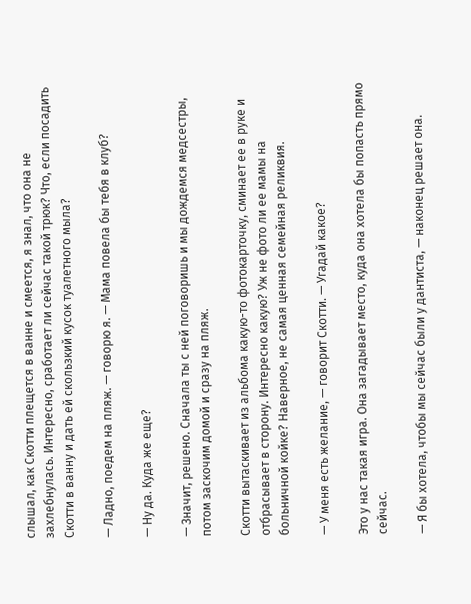слышал, как Скотти плещется в ванне и смеется, я знал, что она не захлебнулась. Интересно, сработает ли сейчас такой трюк? Что, если посадить Скотти в ванну и дать ей скользкий кусок туалетного мыла?

— Ладно, поедем на пляж. — говорю я. — Мама повела бы тебя в клуб?

— Ну да. Куда же еще?

— Значит, решено. Сначала ты с ней поговоришь и мы дождемся медсестры, потом заскочим домой и сразу на пляж.

Скотти вытаскивает из альбома какую-то фотокарточку, сминает ее в руке и отбрасывает в сторону. Интересно какую? Уж не фото ли ее мамы на больничной койке? Наверное, не самая ценная семейная реликвия.

— У меня есть желание, — говорит Скотти. — Угадай какое?

Это у нас такая игра. Она загадывает место, куда она хотела бы попасть прямо сейчас.

— Я бы хотела, чтобы мы сейчас были у дантиста, — наконец решает она.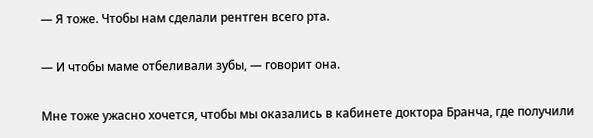— Я тоже. Чтобы нам сделали рентген всего рта.

— И чтобы маме отбеливали зубы, — говорит она.

Мне тоже ужасно хочется, чтобы мы оказались в кабинете доктора Бранча, где получили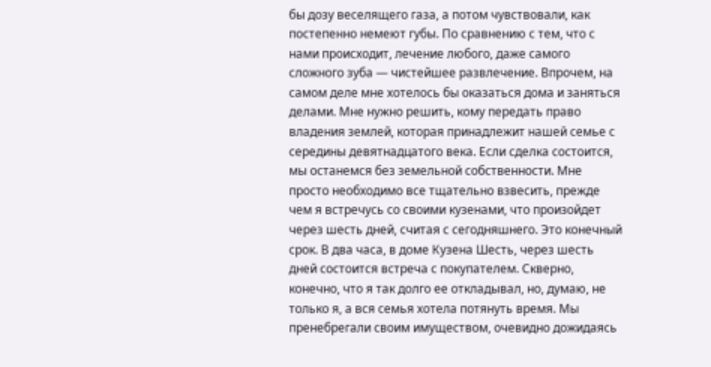бы дозу веселящего газа, а потом чувствовали, как постепенно немеют губы. По сравнению с тем, что с нами происходит, лечение любого, даже самого сложного зуба — чистейшее развлечение. Впрочем, на самом деле мне хотелось бы оказаться дома и заняться делами. Мне нужно решить, кому передать право владения землей, которая принадлежит нашей семье с середины девятнадцатого века. Если сделка состоится, мы останемся без земельной собственности. Мне просто необходимо все тщательно взвесить, прежде чем я встречусь со своими кузенами, что произойдет через шесть дней, считая с сегодняшнего. Это конечный срок. В два часа, в доме Кузена Шесть, через шесть дней состоится встреча с покупателем. Скверно, конечно, что я так долго ее откладывал, но, думаю, не только я, а вся семья хотела потянуть время. Мы пренебрегали своим имуществом, очевидно дожидаясь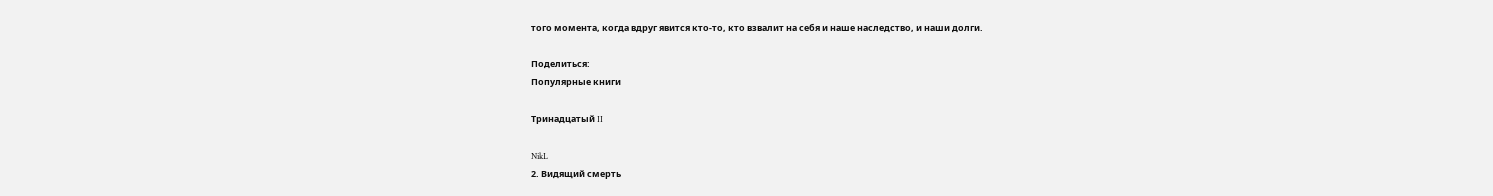того момента, когда вдруг явится кто-то, кто взвалит на себя и наше наследство, и наши долги.

Поделиться:
Популярные книги

Тринадцатый II

NikL
2. Видящий смерть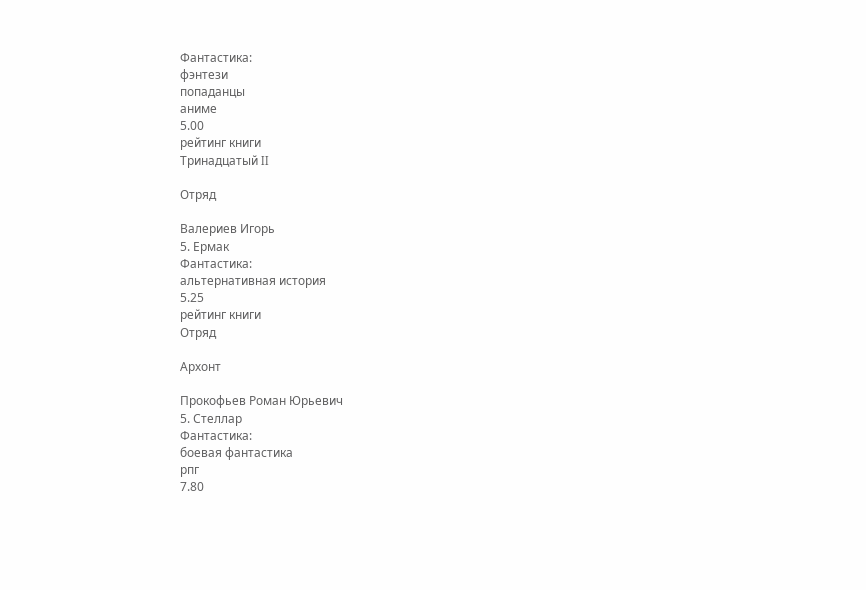Фантастика:
фэнтези
попаданцы
аниме
5.00
рейтинг книги
Тринадцатый II

Отряд

Валериев Игорь
5. Ермак
Фантастика:
альтернативная история
5.25
рейтинг книги
Отряд

Архонт

Прокофьев Роман Юрьевич
5. Стеллар
Фантастика:
боевая фантастика
рпг
7.80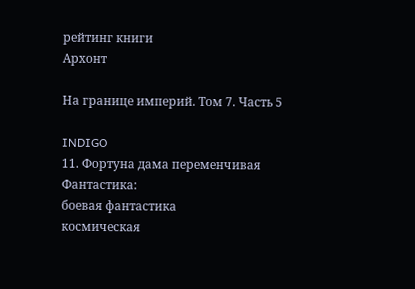рейтинг книги
Архонт

На границе империй. Том 7. Часть 5

INDIGO
11. Фортуна дама переменчивая
Фантастика:
боевая фантастика
космическая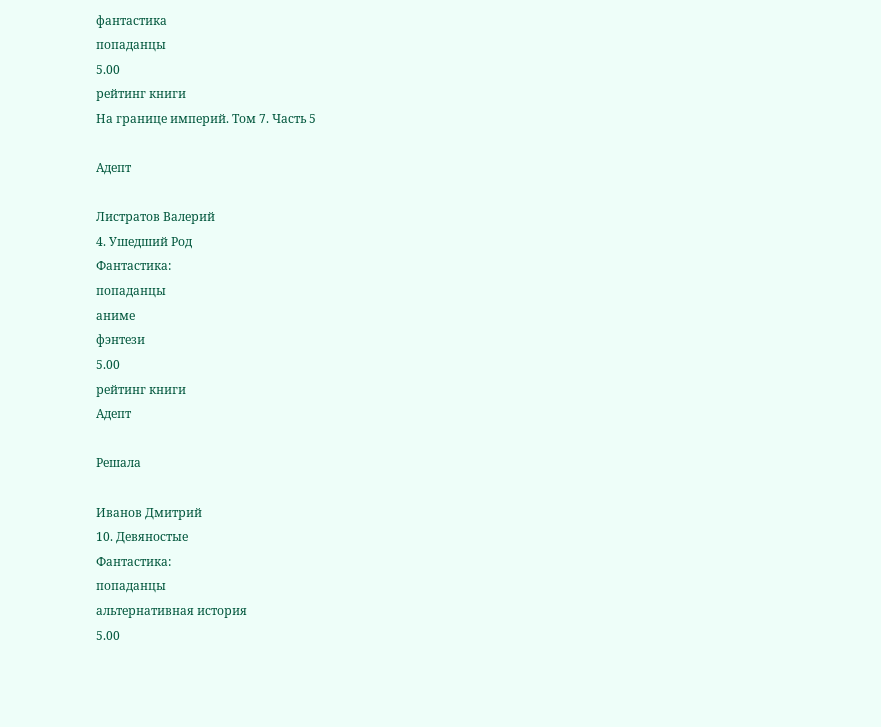фантастика
попаданцы
5.00
рейтинг книги
На границе империй. Том 7. Часть 5

Адепт

Листратов Валерий
4. Ушедший Род
Фантастика:
попаданцы
аниме
фэнтези
5.00
рейтинг книги
Адепт

Решала

Иванов Дмитрий
10. Девяностые
Фантастика:
попаданцы
альтернативная история
5.00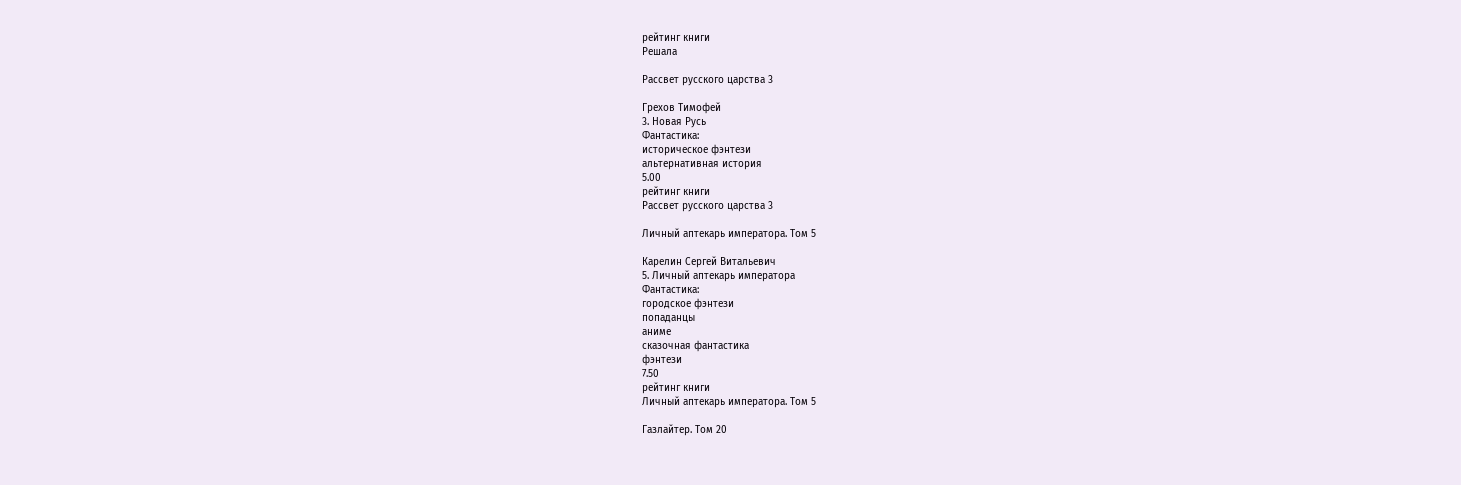рейтинг книги
Решала

Рассвет русского царства 3

Грехов Тимофей
3. Новая Русь
Фантастика:
историческое фэнтези
альтернативная история
5.00
рейтинг книги
Рассвет русского царства 3

Личный аптекарь императора. Том 5

Карелин Сергей Витальевич
5. Личный аптекарь императора
Фантастика:
городское фэнтези
попаданцы
аниме
сказочная фантастика
фэнтези
7.50
рейтинг книги
Личный аптекарь императора. Том 5

Газлайтер. Том 20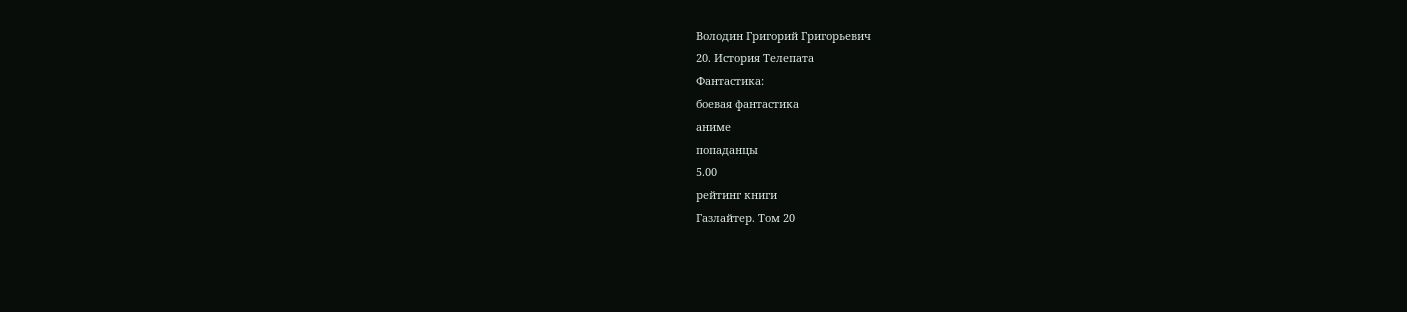Володин Григорий Григорьевич
20. История Телепата
Фантастика:
боевая фантастика
аниме
попаданцы
5.00
рейтинг книги
Газлайтер. Том 20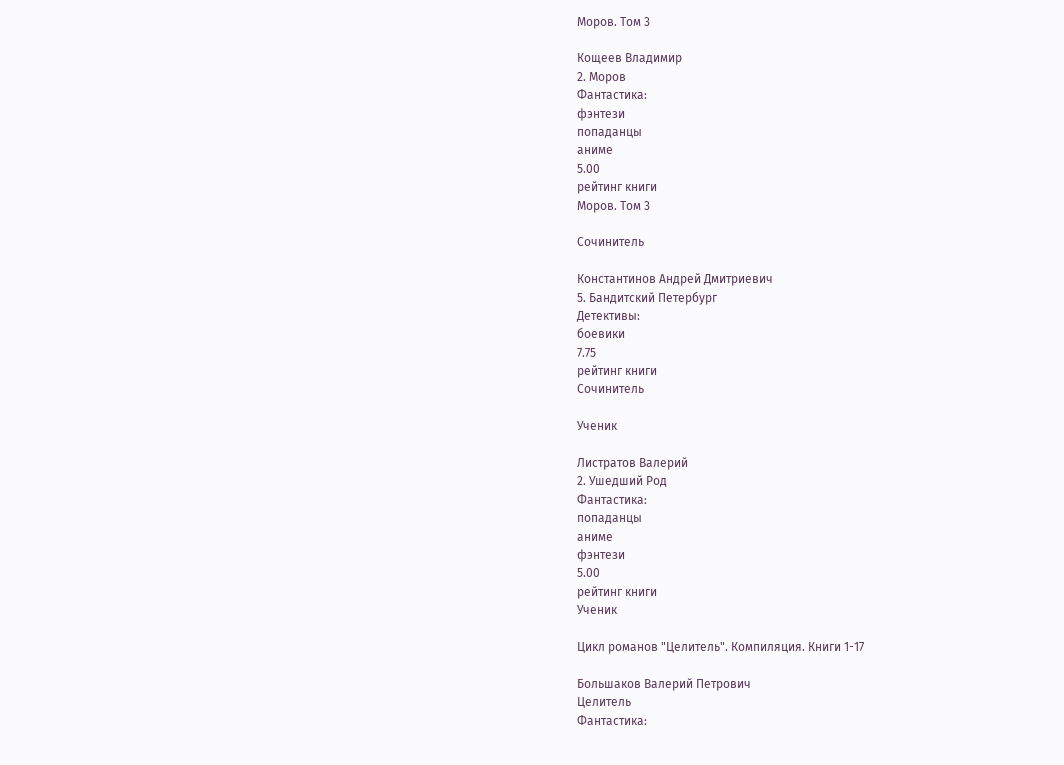Моров. Том 3

Кощеев Владимир
2. Моров
Фантастика:
фэнтези
попаданцы
аниме
5.00
рейтинг книги
Моров. Том 3

Сочинитель

Константинов Андрей Дмитриевич
5. Бандитский Петербург
Детективы:
боевики
7.75
рейтинг книги
Сочинитель

Ученик

Листратов Валерий
2. Ушедший Род
Фантастика:
попаданцы
аниме
фэнтези
5.00
рейтинг книги
Ученик

Цикл романов "Целитель". Компиляция. Книги 1-17

Большаков Валерий Петрович
Целитель
Фантастика: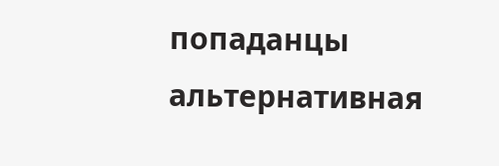попаданцы
альтернативная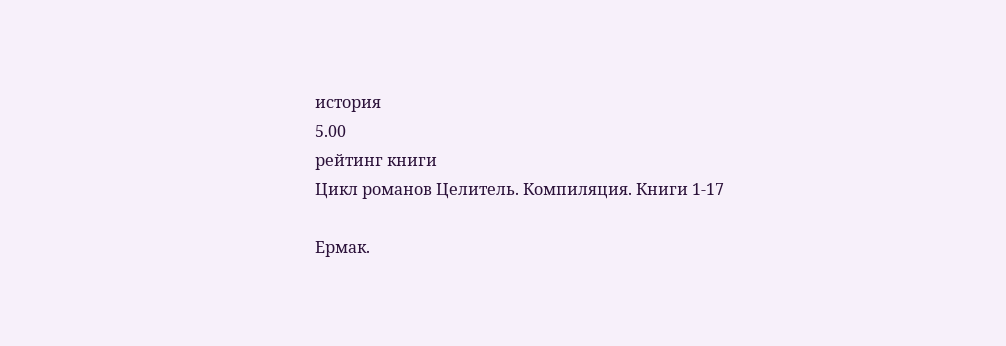история
5.00
рейтинг книги
Цикл романов Целитель. Компиляция. Книги 1-17

Ермак.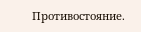Противостояние.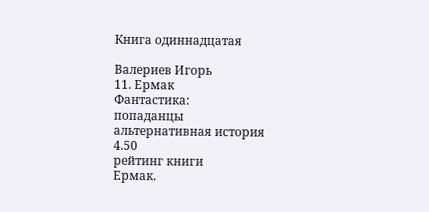Книга одиннадцатая

Валериев Игорь
11. Ермак
Фантастика:
попаданцы
альтернативная история
4.50
рейтинг книги
Ермак.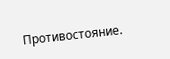Противостояние.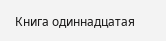Книга одиннадцатая